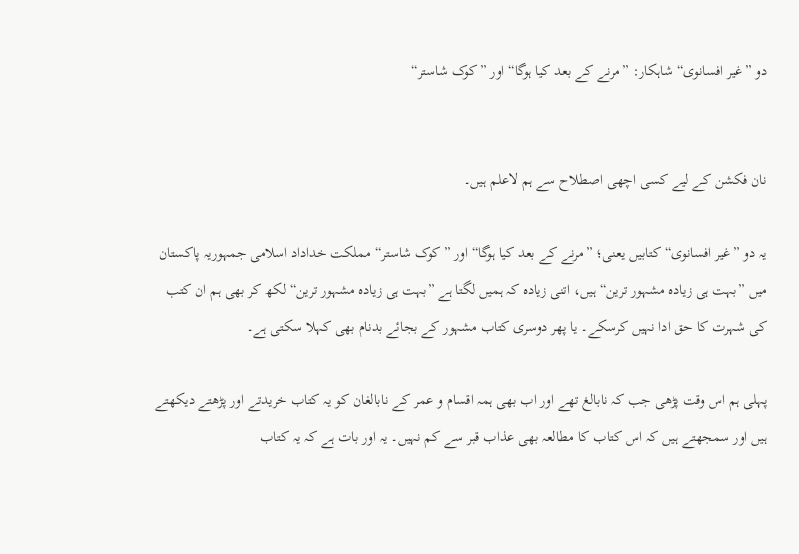دو ”غیر افسانوی“ شاہکار: ”مرنے کے بعد کیا ہوگا“ اور ”کوک شاستر“


نان فکشن کے لیے کسی اچھی اصطلاح سے ہم لاعلم ہیں۔

یہ دو ”غیر افسانوی“ کتابیں یعنی؛ ”مرنے کے بعد کیا ہوگا“ اور ”کوک شاستر“ مملکت خداداد اسلامی جمہوریہ پاکستان میں ”بہت ہی زیادہ مشہور ترین“ ہیں، اتنی زیادہ کہ ہمیں لگتا ہے ”بہت ہی زیادہ مشہور ترین“ لکھ کر بھی ہم ان کتب کی شہرت کا حق ادا نہیں کرسکے۔ یا پھر دوسری کتاب مشہور کے بجائے بدنام بھی کہلا سکتی ہے۔

پہلی ہم اس وقت پڑھی جب کہ نابالغ تھے اور اب بھی ہمہ اقسام و عمر کے نابالغان کو یہ کتاب خریدتے اور پڑھتے دیکھتے ہیں اور سمجھتے ہیں کہ اس کتاب کا مطالعہ بھی عذاب قبر سے کم نہیں۔ یہ اور بات ہے کہ یہ کتاب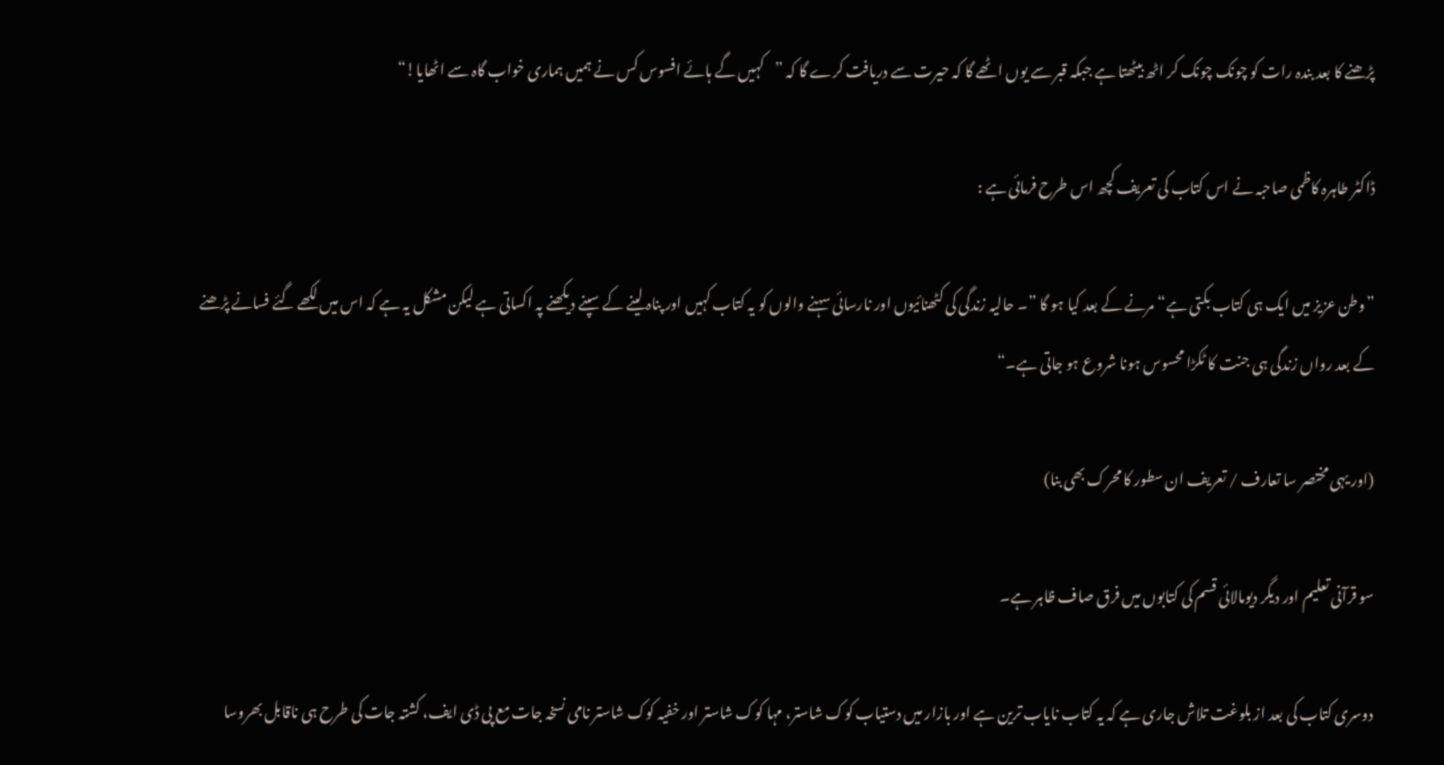پڑھنے کا بعد بندہ رات کو چونک چونک کر اٹھ بیٹھتا ہے جبکہ قبر سے یوں اٹھے گا کہ حیرت سے دریافت کرے گا کہ ”کہیں گے ہائے افسوس کس نے ہمیں ہماری خواب گاہ سے اٹھایا!“

ڈاکٹر طاہرہ کاظمی صاحبہ نے اس کتاب کی تعریف کچھ اس طرح فرمائی ہے :

”وطن عزیز میں ایک ہی کتاب بکتی ہے“ مرنے کے بعد کیا ہو گا ”۔ حالیہ زندگی کی کٹھنائیوں اور نارسائی سہنے والوں کو یہ کتاب کہیں اور پناہ لینے کے سپنے دیکھنے پہ اکساتی ہے لیکن مشکل یہ ہے کہ اس میں لکھے گئے فسانے پڑھنے کے بعد رواں زندگی ہی جنت کا ٹکڑا محسوس ہونا شروع ہو جاتی ہے۔“

(اور یہی مختصر سا تعارف / تعریف ان سطور کا محرک بھی بنا)

سو قرآنی تعلیم اور دیگر دیومالائی قسم کی کتابوں میں فرق صاف ظاہر ہے۔

دوسری کتاب کی بعد از بلوغت تلاش جاری ہے کہ یہ کتاب نایاب ترین ہے اور بازار میں دستیاب کوک شاستر، مہا کوک شاستر اور خفیہ کوک شاستر نامی نسخہ جات مع پی ڈی ایف، کشتہ جات کی طرح ہی ناقابل بھروسا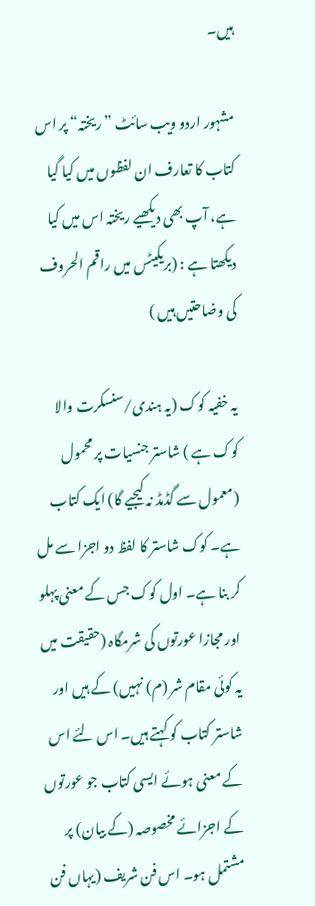ہیں۔

مشہور اردو ویب سائٹ ”ریختہ“ پر اس کتاب کا تعارف ان لفظوں میں کیا گیا ہے، آپ بھی دیکھیے ریختہ اس میں کیا دیکھتا ہے : (بریکیٹس میں راقم الحروف کی وضاحتیں ہیں )

یہ خفیہ کوک (یہ ہندی/سنسکرت والا کوک ہے ) شاستر جنسیات پر محمول (معمول سے گڈمڈ نہ کیجیے گا) ایک کتاب ہے۔ کوک شاستر کا لفظ دو اجزا سے مل کر بنا ہے۔ اول کوک جس کے معنی پہلو اور مجازا عورتوں کی شرمگاہ (حقیقت میں یہ کوئی مقام شر (م) نہیں) کے ہیں اور شاستر کتاب کو کہتے ہیں۔ اس لئے اس کے معنی ہوئے ایسی کتاب جو عورتوں کے اجزائے مخصوصہ (کے بیان) پر مشتمل ہو۔ اس فن شریف (یہاں فن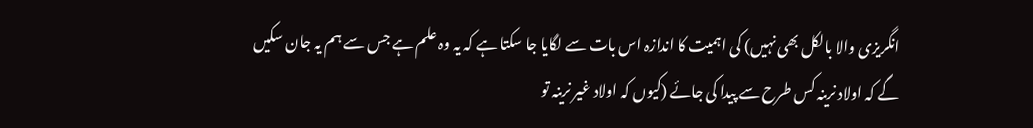انگریزی والا بالکل بھی نہیں) کی اہمیت کا اندازہ اس بات سے لگایا جا سکتا ہے کہ یہ وہ علم ہے جس سے ہم یہ جان سکیں گے کہ اولاد نرینہ کس طرح سے پیدا کی جائے (کیوں کہ اولاد غیر نرینہ تو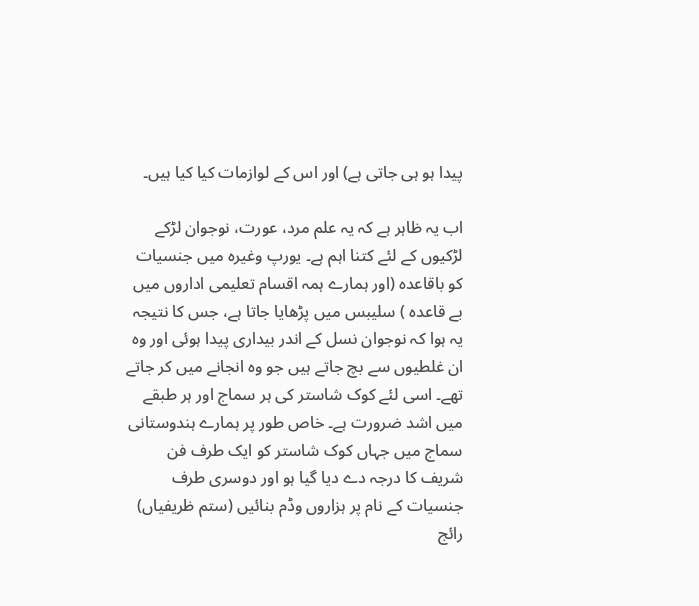پیدا ہو ہی جاتی ہے) اور اس کے لوازمات کیا کیا ہیں۔

اب یہ ظاہر ہے کہ یہ علم مرد، عورت، نوجوان لڑکے لڑکیوں کے لئے کتنا اہم ہے۔ یورپ وغیرہ میں جنسیات کو باقاعدہ (اور ہمارے ہمہ اقسام تعلیمی اداروں میں بے قاعدہ ) سلیبس میں پڑھایا جاتا ہے، جس کا نتیجہ یہ ہوا کہ نوجوان نسل کے اندر بیداری پیدا ہوئی اور وہ ان غلطیوں سے بچ جاتے ہیں جو وہ انجانے میں کر جاتے تھے۔ اسی لئے کوک شاستر کی ہر سماج اور ہر طبقے میں اشد ضرورت ہے۔ خاص طور پر ہمارے ہندوستانی سماج میں جہاں کوک شاستر کو ایک طرف فن شریف کا درجہ دے دیا گیا ہو اور دوسری طرف جنسیات کے نام پر ہزاروں وڈم بنائیں (ستم ظریفیاں) رائج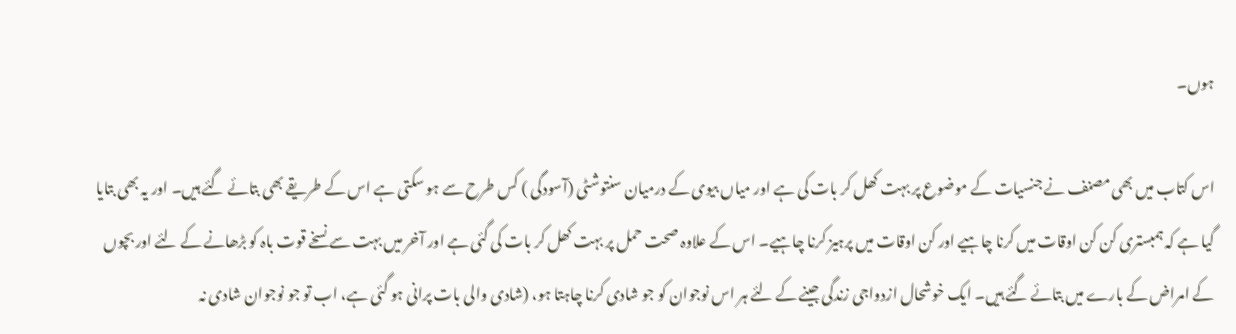ہوں۔

اس کتاب میں بھی مصنف نے جنسیات کے موضوع پر بہت کھل کر بات کی ہے اور میاں بیوی کے درمیان سنتوشٹی (آسودگی ) کس طرح سے ہو سکتی ہے اس کے طریقے بھی بتائے گئے ہیں۔ اور یہ بھی بتایا گیا ہے کہ ہمبستری کن کن اوقات میں کرنا چاہیے اور کن اوقات میں پرہیز کرنا چاہیے۔ اس کے علاوہ صحت حمل پر بہت کھل کر بات کی گئی ہے اور آخر میں بہت سے نسخے قوت باہ کو بڑھانے کے لئے اور بچوں کے امراض کے بارے میں بتائے گئے ہیں۔ ایک خوشحال ازدواجی زندگی جینے کے لئے ہر اس نوجوان کو جو شادی کرنا چاہتا ہو، (شادی والی بات پرانی ہو گئی ہے، اب تو جو نوجوان شادی نہ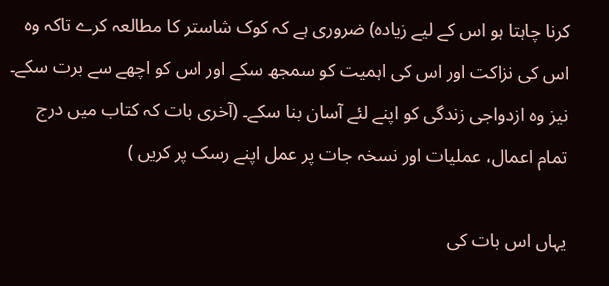کرنا چاہتا ہو اس کے لیے زیادہ) ضروری ہے کہ کوک شاستر کا مطالعہ کرے تاکہ وہ اس کی نزاکت اور اس کی اہمیت کو سمجھ سکے اور اس کو اچھے سے برت سکے۔ نیز وہ ازدواجی زندگی کو اپنے لئے آسان بنا سکے۔ (آخری بات کہ کتاب میں درج تمام اعمال، عملیات اور نسخہ جات پر عمل اپنے رسک پر کریں )

یہاں اس بات کی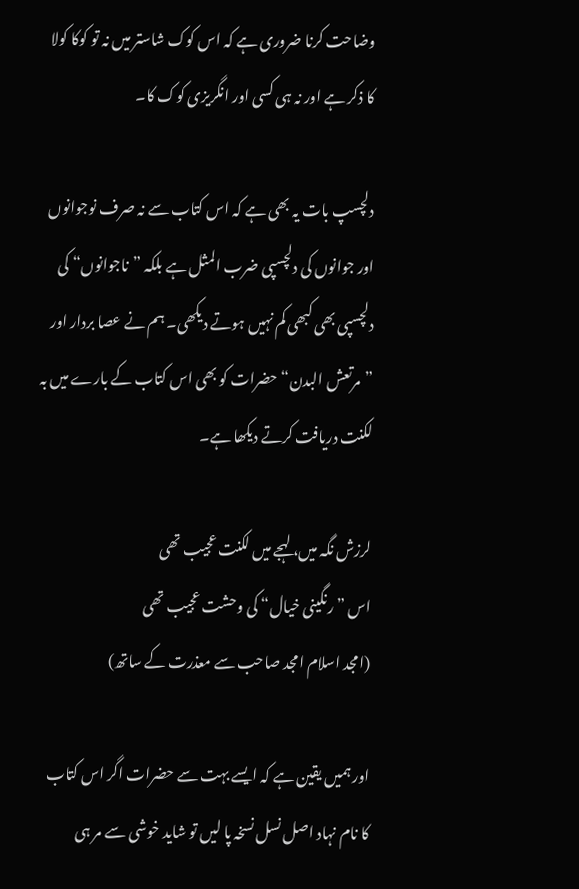وضاحت کرنا ضروری ہے کہ اس کوک شاستر میں نہ تو کوکا کولا کا ذکر ہے اور نہ ہی کسی اور انگریزی کوک کا۔

دلچسپ بات یہ بھی ہے کہ اس کتاب سے نہ صرف نوجوانوں اور جوانوں کی دلچسپی ضرب المثل ہے بلکہ ”ناجوانوں“ کی دلچسپی بھی کبھی کم نہیں ہوتے دیکھی۔ ہم نے عصا بردار اور ”مرتعش البدن“ حضرات کو بھی اس کتاب کے بارے میں بہ لکنت دریافت کرتے دیکھا ہے۔

لرزش نگہ میں، لہجے میں لکنت عجیب تھی
اس ”رنگینی خیال“ کی وحشت عجیب تھی
(امجد اسلام امجد صاحب سے معذرت کے ساتھ)

اور ہمیں یقین ہے کہ ایسے بہت سے حضرات اگر اس کتاب کا نام نہاد اصل نسل نسخہ پا لیں تو شاید خوشی سے مر ہی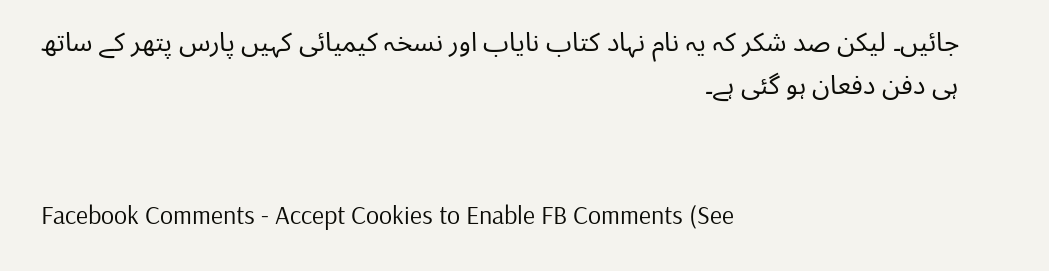جائیں۔ لیکن صد شکر کہ یہ نام نہاد کتاب نایاب اور نسخہ کیمیائی کہیں پارس پتھر کے ساتھ ہی دفن دفعان ہو گئی ہے۔


Facebook Comments - Accept Cookies to Enable FB Comments (See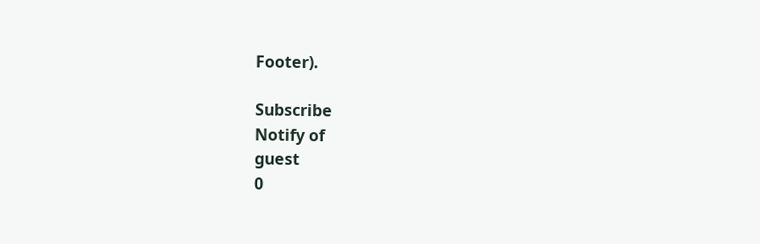Footer).

Subscribe
Notify of
guest
0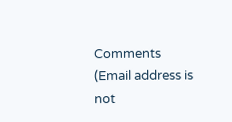Comments (Email address is not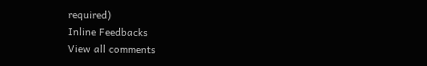required)
Inline Feedbacks
View all comments